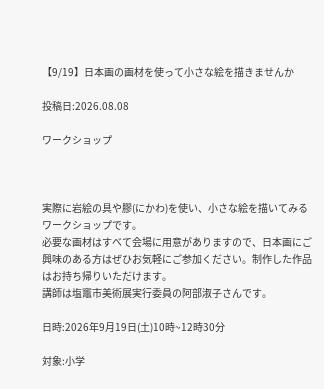【9/19】日本画の画材を使って小さな絵を描きませんか

投稿日:2026.08.08

ワークショップ



実際に岩絵の具や膠(にかわ)を使い、小さな絵を描いてみるワークショップです。
必要な画材はすべて会場に用意がありますので、日本画にご興味のある方はぜひお気軽にご参加ください。制作した作品はお持ち帰りいただけます。
講師は塩竈市美術展実行委員の阿部淑子さんです。

日時:2026年9月19日(土)10時~12時30分

対象:小学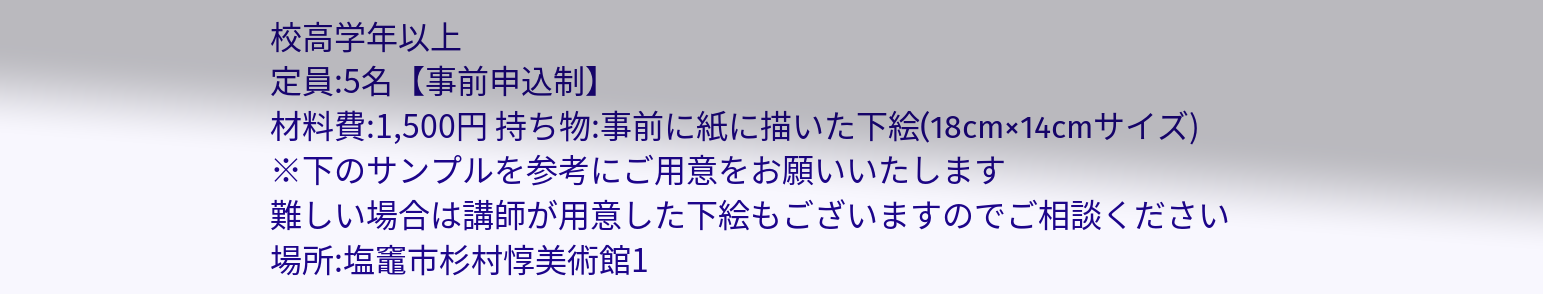校高学年以上
定員:5名【事前申込制】
材料費:1,500円 持ち物:事前に紙に描いた下絵(18cm×14cmサイズ)
※下のサンプルを参考にご用意をお願いいたします
難しい場合は講師が用意した下絵もございますのでご相談ください
場所:塩竈市杉村惇美術館1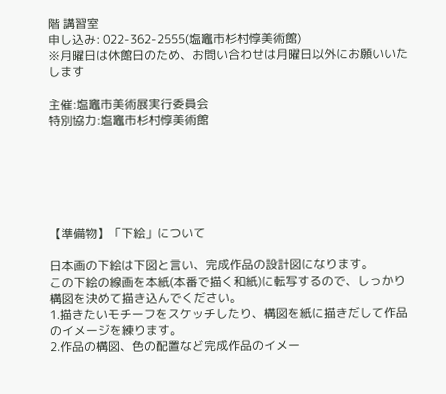階 講習室
申し込み: 022-362-2555(塩竈市杉村惇美術館)
※月曜日は休館日のため、お問い合わせは月曜日以外にお願いいたします

主催:塩竈市美術展実行委員会
特別協力:塩竈市杉村惇美術館






【準備物】「下絵」について

日本画の下絵は下図と言い、完成作品の設計図になります。
この下絵の線画を本紙(本番で描く和紙)に転写するので、しっかり構図を決めて描き込んでください。
1.描きたいモチーフをスケッチしたり、構図を紙に描きだして作品のイメージを練ります。
2.作品の構図、色の配置など完成作品のイメー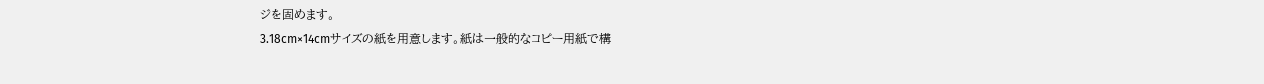ジを固めます。
3.18cm×14cmサイズの紙を用意します。紙は一般的なコピー用紙で構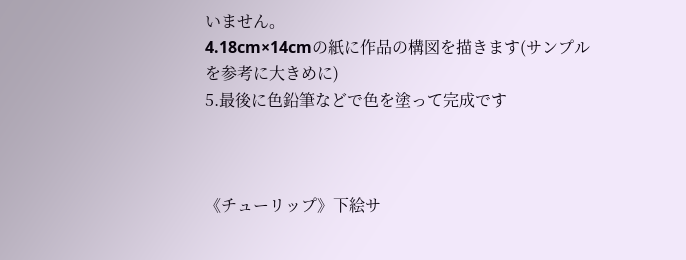いません。
4.18cm×14cmの紙に作品の構図を描きます(サンプルを参考に大きめに)
5.最後に色鉛筆などで色を塗って完成です



《チューリップ》下絵サ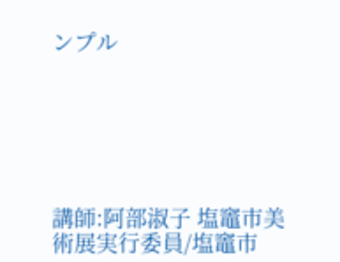ンプル






講師:阿部淑子 塩竈市美術展実行委員/塩竈市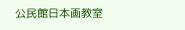公民館日本画教室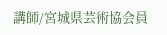講師/宮城県芸術協会員